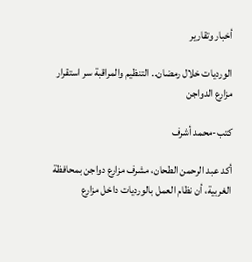أخبار وتقارير

الورديات خلال رمضان.. التنظيم والمراقبة سر استقرار مزارع الدواجن

كتب-محمد أشرف

أكد عبد الرحمن الطحان، مشرف مزارع دواجن بمحافظة الغربية، أن نظام العمل بالورديات داخل مزارع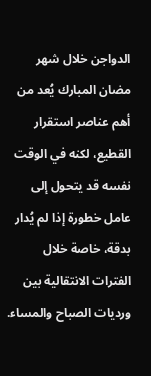الدواجن خلال شهر مضان المبارك يُعد من أهم عناصر استقرار القطيع، لكنه في الوقت نفسه قد يتحول إلى عامل خطورة إذا لم يُدار بدقة، خاصة خلال الفترات الانتقالية بين ورديات الصباح والمساء.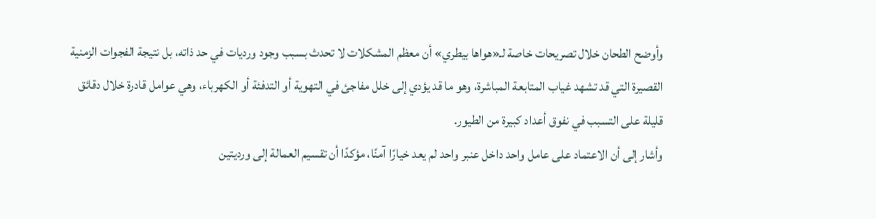وأوضح الطحان خلال تصريحات خاصة لـ«هواها بيطري» أن معظم المشكلات لا تحدث بسبب وجود ورديات في حد ذاته، بل نتيجة الفجوات الزمنية القصيرة التي قد تشهد غياب المتابعة المباشرة، وهو ما قد يؤدي إلى خلل مفاجئ في التهوية أو التدفئة أو الكهرباء، وهي عوامل قادرة خلال دقائق قليلة على التسبب في نفوق أعداد كبيرة من الطيور.
وأشار إلى أن الاعتماد على عامل واحد داخل عنبر واحد لم يعد خيارًا آمنًا، مؤكدًا أن تقسيم العمالة إلى ورديتين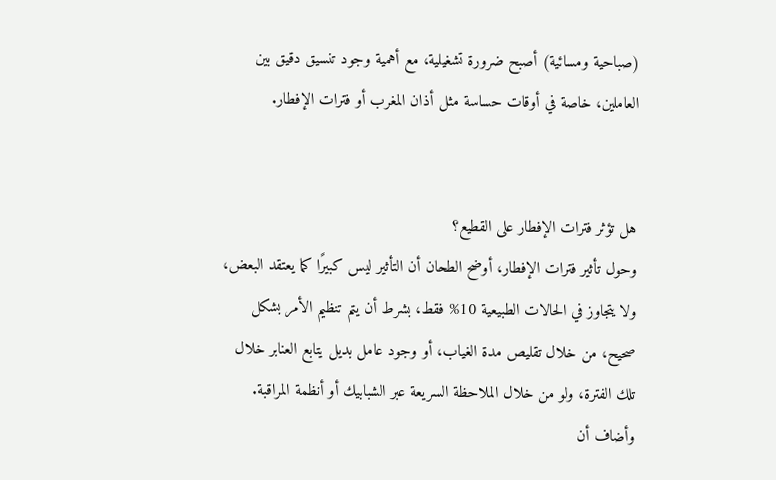(صباحية ومسائية) أصبح ضرورة تشغيلية، مع أهمية وجود تنسيق دقيق بين العاملين، خاصة في أوقات حساسة مثل أذان المغرب أو فترات الإفطار.


هل تؤثر فترات الإفطار على القطيع؟
وحول تأثير فترات الإفطار، أوضح الطحان أن التأثير ليس كبيرًا كما يعتقد البعض، ولا يتجاوز في الحالات الطبيعية 10% فقط، بشرط أن يتم تنظيم الأمر بشكل صحيح، من خلال تقليص مدة الغياب، أو وجود عامل بديل يتابع العنابر خلال تلك الفترة، ولو من خلال الملاحظة السريعة عبر الشبابيك أو أنظمة المراقبة.
وأضاف أن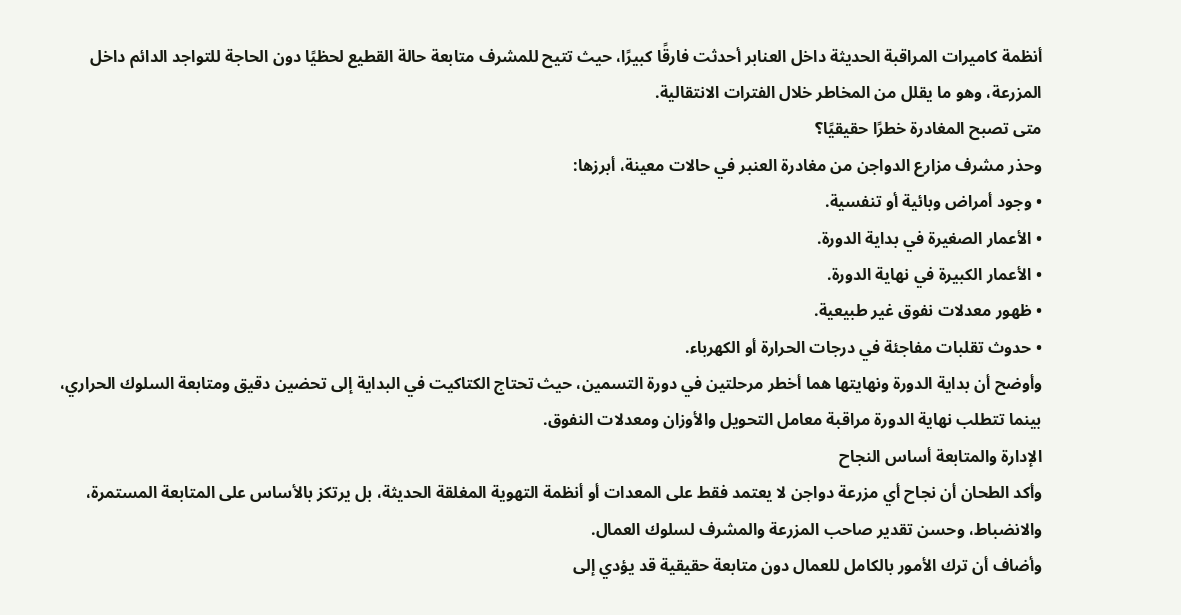أنظمة كاميرات المراقبة الحديثة داخل العنابر أحدثت فارقًا كبيرًا، حيث تتيح للمشرف متابعة حالة القطيع لحظيًا دون الحاجة للتواجد الدائم داخل المزرعة، وهو ما يقلل من المخاطر خلال الفترات الانتقالية.
متى تصبح المغادرة خطرًا حقيقيًا؟
وحذر مشرف مزارع الدواجن من مغادرة العنبر في حالات معينة، أبرزها:
• وجود أمراض وبائية أو تنفسية.
• الأعمار الصغيرة في بداية الدورة.
• الأعمار الكبيرة في نهاية الدورة.
• ظهور معدلات نفوق غير طبيعية.
• حدوث تقلبات مفاجئة في درجات الحرارة أو الكهرباء.
وأوضح أن بداية الدورة ونهايتها هما أخطر مرحلتين في دورة التسمين، حيث تحتاج الكتاكيت في البداية إلى تحضين دقيق ومتابعة السلوك الحراري، بينما تتطلب نهاية الدورة مراقبة معامل التحويل والأوزان ومعدلات النفوق.
الإدارة والمتابعة أساس النجاح
وأكد الطحان أن نجاح أي مزرعة دواجن لا يعتمد فقط على المعدات أو أنظمة التهوية المغلقة الحديثة، بل يرتكز بالأساس على المتابعة المستمرة، والانضباط، وحسن تقدير صاحب المزرعة والمشرف لسلوك العمال.
وأضاف أن ترك الأمور بالكامل للعمال دون متابعة حقيقية قد يؤدي إلى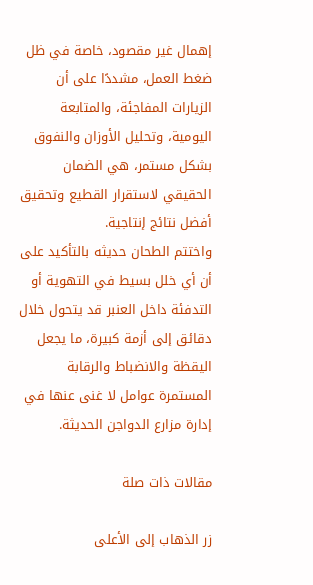إهمال غير مقصود، خاصة في ظل ضغط العمل، مشددًا على أن الزيارات المفاجئة، والمتابعة اليومية، وتحليل الأوزان والنفوق بشكل مستمر، هي الضمان الحقيقي لاستقرار القطيع وتحقيق أفضل نتائج إنتاجية.
واختتم الطحان حديثه بالتأكيد على أن أي خلل بسيط في التهوية أو التدفئة داخل العنبر قد يتحول خلال دقائق إلى أزمة كبيرة، ما يجعل اليقظة والانضباط والرقابة المستمرة عوامل لا غنى عنها في إدارة مزارع الدواجن الحديثة.

مقالات ذات صلة

زر الذهاب إلى الأعلى